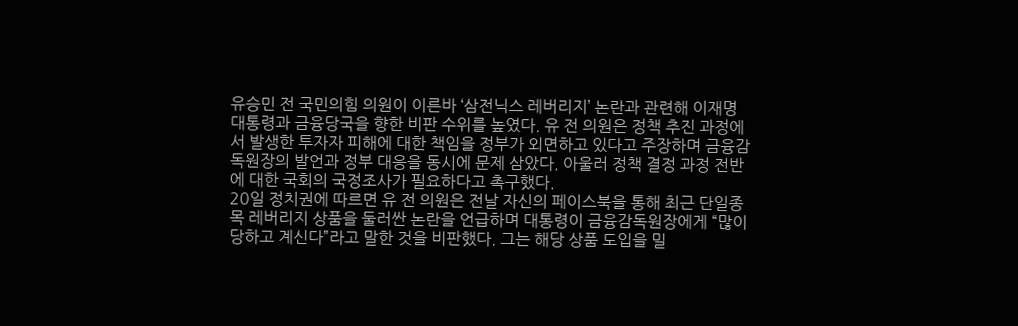유승민 전 국민의힘 의원이 이른바 ‘삼전닉스 레버리지’ 논란과 관련해 이재명 대통령과 금융당국을 향한 비판 수위를 높였다. 유 전 의원은 정책 추진 과정에서 발생한 투자자 피해에 대한 책임을 정부가 외면하고 있다고 주장하며 금융감독원장의 발언과 정부 대응을 동시에 문제 삼았다. 아울러 정책 결정 과정 전반에 대한 국회의 국정조사가 필요하다고 촉구했다.
20일 정치권에 따르면 유 전 의원은 전날 자신의 페이스북을 통해 최근 단일종목 레버리지 상품을 둘러싼 논란을 언급하며 대통령이 금융감독원장에게 “많이 당하고 계신다”라고 말한 것을 비판했다. 그는 해당 상품 도입을 밀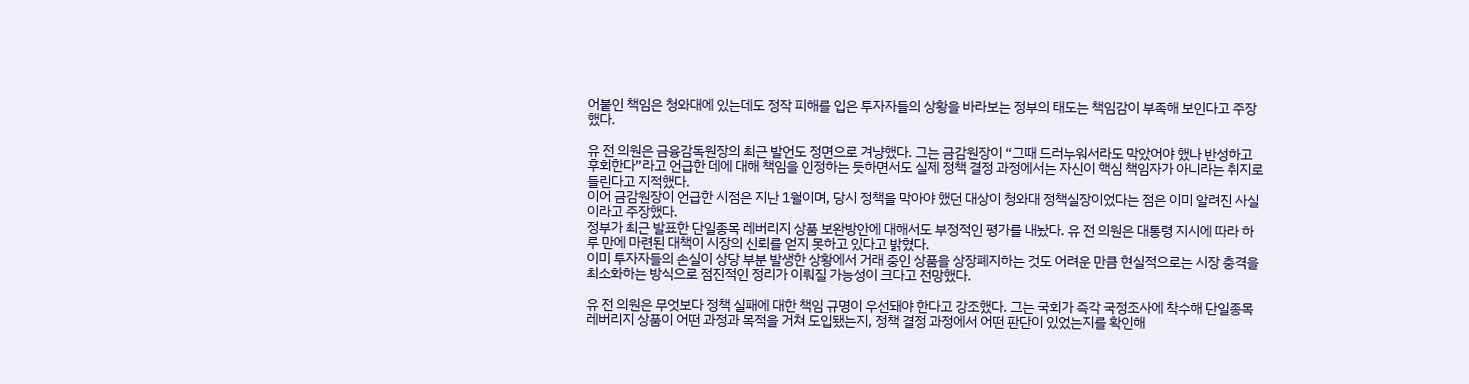어붙인 책임은 청와대에 있는데도 정작 피해를 입은 투자자들의 상황을 바라보는 정부의 태도는 책임감이 부족해 보인다고 주장했다.

유 전 의원은 금융감독원장의 최근 발언도 정면으로 겨냥했다. 그는 금감원장이 “그때 드러누워서라도 막았어야 했나 반성하고 후회한다”라고 언급한 데에 대해 책임을 인정하는 듯하면서도 실제 정책 결정 과정에서는 자신이 핵심 책임자가 아니라는 취지로 들린다고 지적했다.
이어 금감원장이 언급한 시점은 지난 1월이며, 당시 정책을 막아야 했던 대상이 청와대 정책실장이었다는 점은 이미 알려진 사실이라고 주장했다.
정부가 최근 발표한 단일종목 레버리지 상품 보완방안에 대해서도 부정적인 평가를 내놨다. 유 전 의원은 대통령 지시에 따라 하루 만에 마련된 대책이 시장의 신뢰를 얻지 못하고 있다고 밝혔다.
이미 투자자들의 손실이 상당 부분 발생한 상황에서 거래 중인 상품을 상장폐지하는 것도 어려운 만큼 현실적으로는 시장 충격을 최소화하는 방식으로 점진적인 정리가 이뤄질 가능성이 크다고 전망했다.

유 전 의원은 무엇보다 정책 실패에 대한 책임 규명이 우선돼야 한다고 강조했다. 그는 국회가 즉각 국정조사에 착수해 단일종목 레버리지 상품이 어떤 과정과 목적을 거쳐 도입됐는지, 정책 결정 과정에서 어떤 판단이 있었는지를 확인해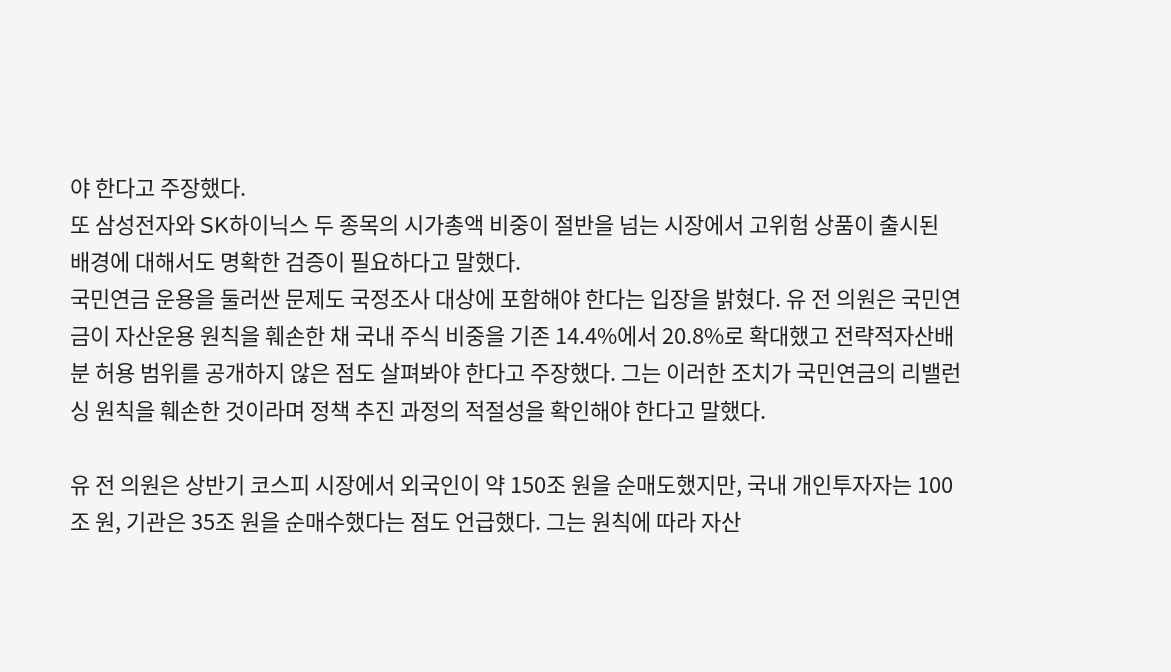야 한다고 주장했다.
또 삼성전자와 SK하이닉스 두 종목의 시가총액 비중이 절반을 넘는 시장에서 고위험 상품이 출시된 배경에 대해서도 명확한 검증이 필요하다고 말했다.
국민연금 운용을 둘러싼 문제도 국정조사 대상에 포함해야 한다는 입장을 밝혔다. 유 전 의원은 국민연금이 자산운용 원칙을 훼손한 채 국내 주식 비중을 기존 14.4%에서 20.8%로 확대했고 전략적자산배분 허용 범위를 공개하지 않은 점도 살펴봐야 한다고 주장했다. 그는 이러한 조치가 국민연금의 리밸런싱 원칙을 훼손한 것이라며 정책 추진 과정의 적절성을 확인해야 한다고 말했다.

유 전 의원은 상반기 코스피 시장에서 외국인이 약 150조 원을 순매도했지만, 국내 개인투자자는 100조 원, 기관은 35조 원을 순매수했다는 점도 언급했다. 그는 원칙에 따라 자산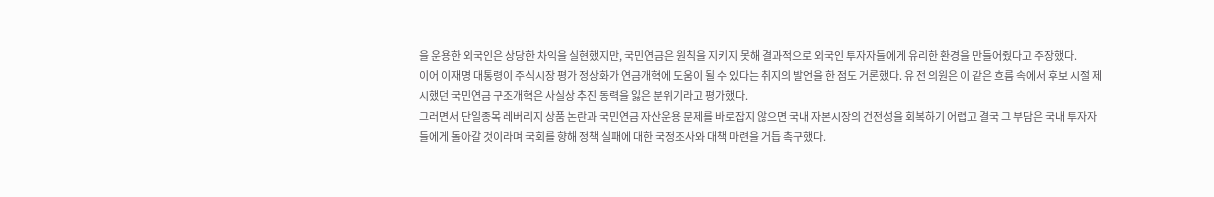을 운용한 외국인은 상당한 차익을 실현했지만, 국민연금은 원칙을 지키지 못해 결과적으로 외국인 투자자들에게 유리한 환경을 만들어줬다고 주장했다.
이어 이재명 대통령이 주식시장 평가 정상화가 연금개혁에 도움이 될 수 있다는 취지의 발언을 한 점도 거론했다. 유 전 의원은 이 같은 흐름 속에서 후보 시절 제시했던 국민연금 구조개혁은 사실상 추진 동력을 잃은 분위기라고 평가했다.
그러면서 단일종목 레버리지 상품 논란과 국민연금 자산운용 문제를 바로잡지 않으면 국내 자본시장의 건전성을 회복하기 어렵고 결국 그 부담은 국내 투자자들에게 돌아갈 것이라며 국회를 향해 정책 실패에 대한 국정조사와 대책 마련을 거듭 촉구했다.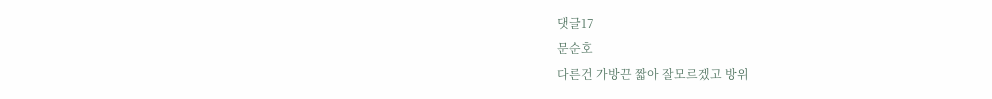댓글17
문순호
다른건 가방끈 짧아 잘모르겠고 방위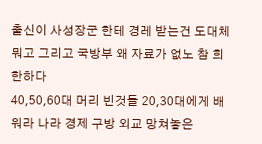출신이 사성장군 한테 경레 받는건 도대체 뭐고 그리고 국방부 왜 자료가 없노 참 희한하다
40,50,60대 머리 빈것들 20,30대에게 배워라 나라 경제 구방 외교 망쳐놓은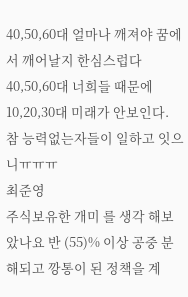40,50,60대 얼마나 깨져야 꿈에서 깨어날지 한심스럽다 40,50,60대 너희들 때문에 10,20,30대 미래가 안보인다.
참 능력없는자들이 일하고 잇으니ㅠㅠㅠ
최준영
주식보유한 개미 를 생각 해보았나요 반 (55)% 이상 공중 분해되고 깡통이 된 정책을 계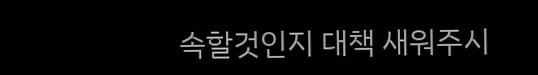속할것인지 대책 새워주시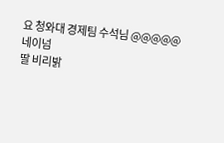요 청와대 경제팀 수석님 @@@@@
네이넘
딸 비리밝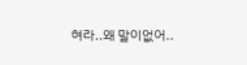혀라..왜 말이없어..